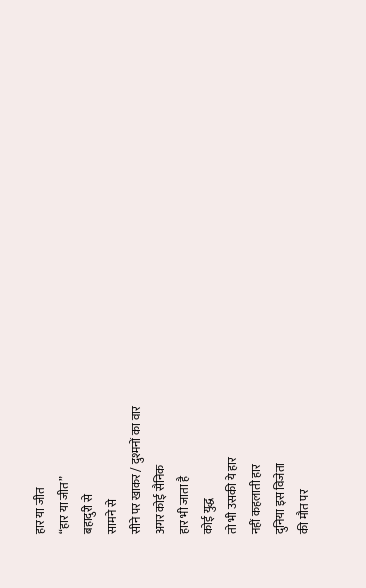हार या जीत
“हार या जीत”
बहादुरी से
सामने से
सीने पर खाकर / दुश्मनों का वार
अगर कोई सैनिक
हार भी जाता है
कोई युद्ध
तो भी उसकी ये हार
नहीं कहलाती हार
दुनिया इस विजेता
की मौत पर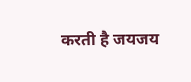करती है जयजय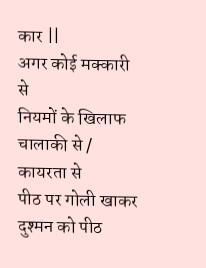कार ||
अगर कोई मक्कारी से
नियमों के खिलाफ
चालाकी से / कायरता से
पीठ पर गोली खाकर
दुश्मन को पीठ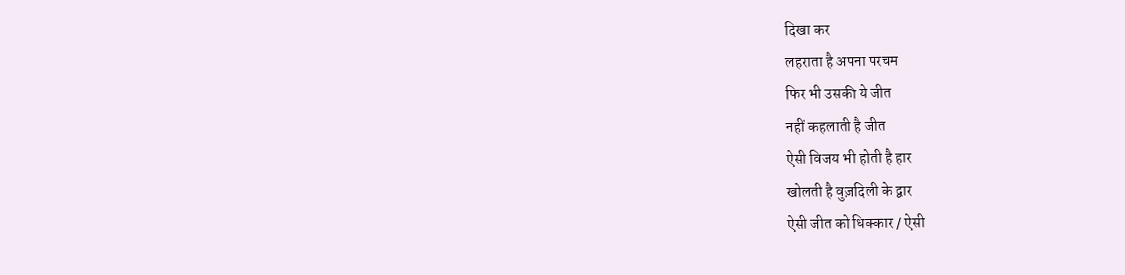दिखा कर
लहराता है अपना परचम
फिर भी उसकी ये जीत
नहीं कहलाती है जीत
ऐसी विजय भी होती है हार
खोलती है वुज़दिली के द्वार
ऐसी जीत को धिक्कार / ऐसी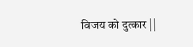विजय को दुत्कार ||